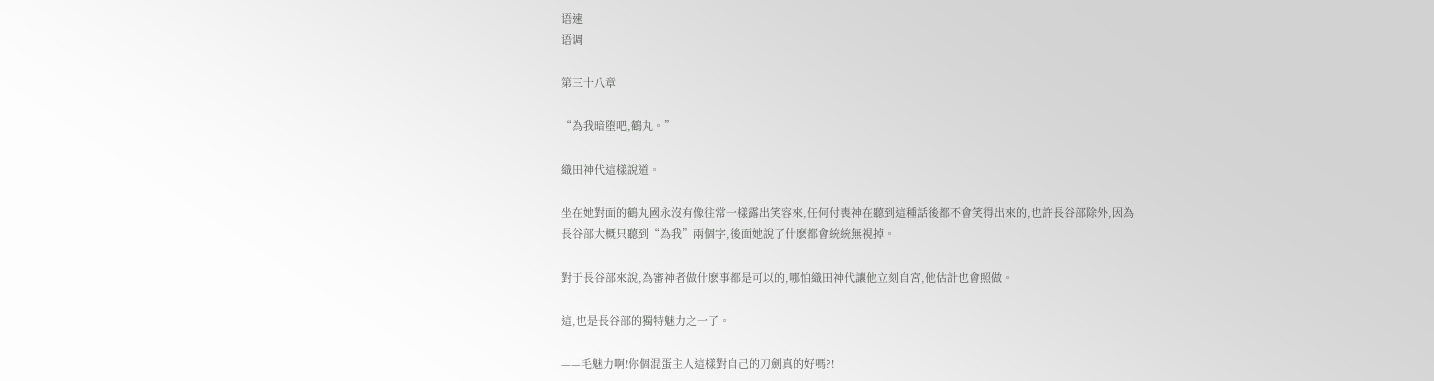语速
语调

第三十八章

“為我暗堕吧,鶴丸。”

織田神代這樣說道。

坐在她對面的鶴丸國永沒有像往常一樣露出笑容來,任何付喪神在聽到這種話後都不會笑得出來的,也許長谷部除外,因為長谷部大概只聽到“為我”兩個字,後面她說了什麽都會統統無視掉。

對于長谷部來說,為審神者做什麽事都是可以的,哪怕織田神代讓他立刻自宮,他估計也會照做。

這,也是長谷部的獨特魅力之一了。

——毛魅力啊!你個混蛋主人這樣對自己的刀劍真的好嗎?!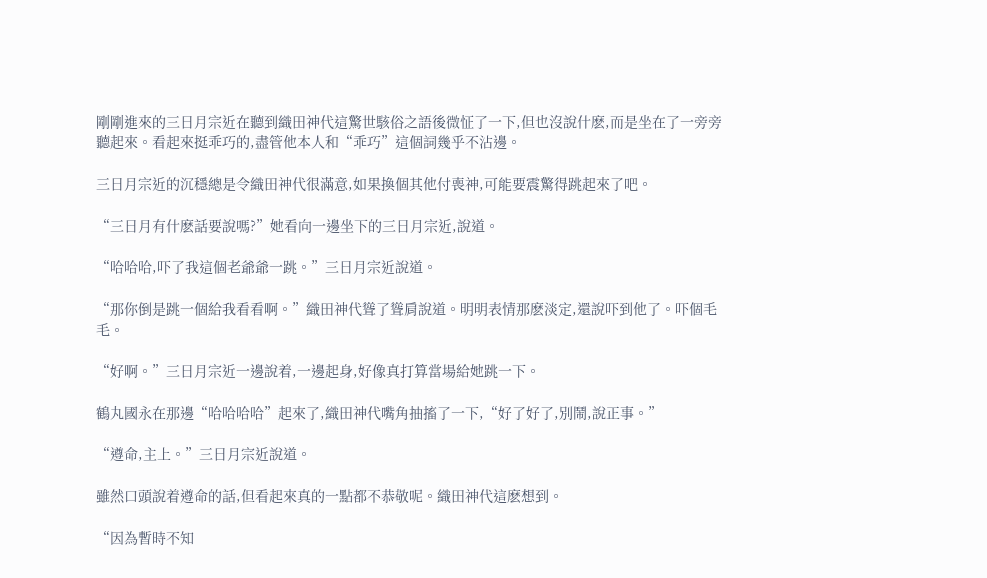剛剛進來的三日月宗近在聽到織田神代這驚世駭俗之語後微怔了一下,但也沒說什麽,而是坐在了一旁旁聽起來。看起來挺乖巧的,盡管他本人和“乖巧”這個詞幾乎不沾邊。

三日月宗近的沉穩總是令織田神代很滿意,如果換個其他付喪神,可能要震驚得跳起來了吧。

“三日月有什麽話要說嗎?”她看向一邊坐下的三日月宗近,說道。

“哈哈哈,吓了我這個老爺爺一跳。”三日月宗近說道。

“那你倒是跳一個給我看看啊。”織田神代聳了聳肩說道。明明表情那麽淡定,還說吓到他了。吓個毛毛。

“好啊。”三日月宗近一邊說着,一邊起身,好像真打算當場給她跳一下。

鶴丸國永在那邊“哈哈哈哈”起來了,織田神代嘴角抽搐了一下,“好了好了,別鬧,說正事。”

“遵命,主上。”三日月宗近說道。

雖然口頭說着遵命的話,但看起來真的一點都不恭敬呢。織田神代這麽想到。

“因為暫時不知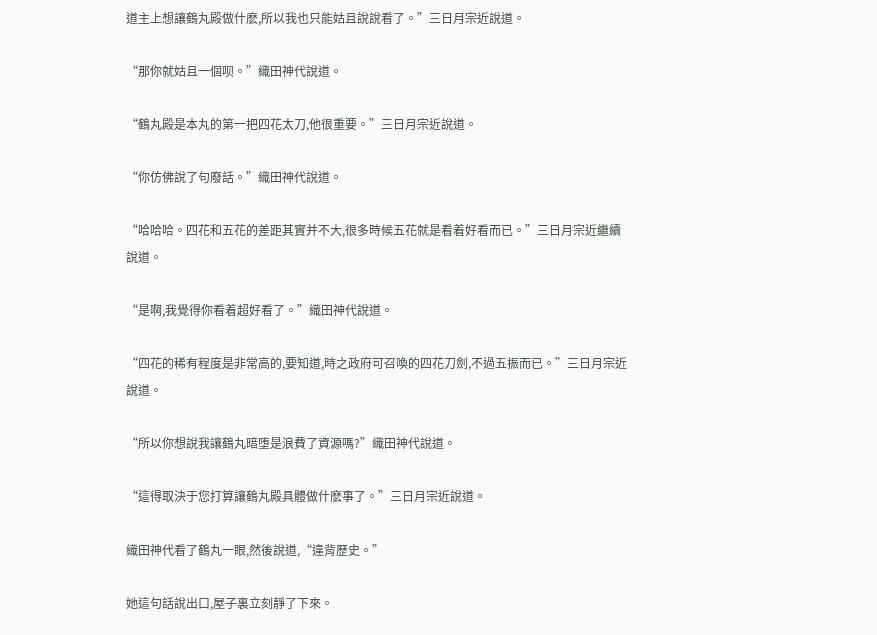道主上想讓鶴丸殿做什麽,所以我也只能姑且說說看了。”三日月宗近說道。

“那你就姑且一個呗。”織田神代說道。

“鶴丸殿是本丸的第一把四花太刀,他很重要。”三日月宗近說道。

“你仿佛說了句廢話。”織田神代說道。

“哈哈哈。四花和五花的差距其實并不大,很多時候五花就是看着好看而已。”三日月宗近繼續說道。

“是啊,我覺得你看着超好看了。”織田神代說道。

“四花的稀有程度是非常高的,要知道,時之政府可召喚的四花刀劍,不過五振而已。”三日月宗近說道。

“所以你想說我讓鶴丸暗堕是浪費了資源嗎?”織田神代說道。

“這得取決于您打算讓鶴丸殿具體做什麽事了。”三日月宗近說道。

織田神代看了鶴丸一眼,然後說道,“違背歷史。”

她這句話說出口,屋子裏立刻靜了下來。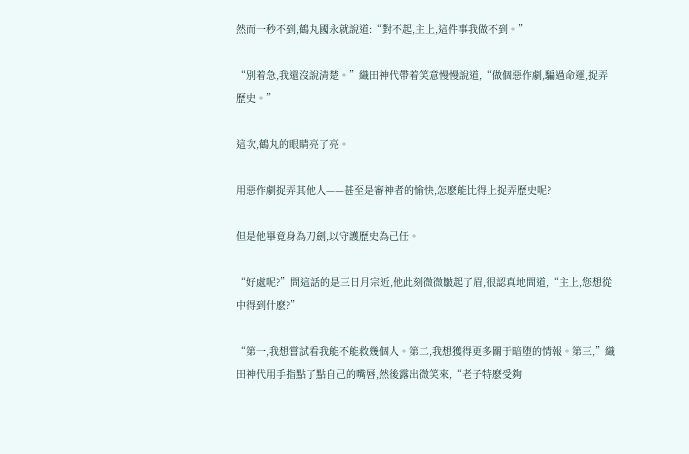然而一秒不到,鶴丸國永就說道:“對不起,主上,這件事我做不到。”

“別着急,我還沒說清楚。”織田神代帶着笑意慢慢說道,“做個惡作劇,騙過命運,捉弄歷史。”

這次,鶴丸的眼睛亮了亮。

用惡作劇捉弄其他人——甚至是審神者的愉快,怎麽能比得上捉弄歷史呢?

但是他畢竟身為刀劍,以守護歷史為己任。

“好處呢?”問這話的是三日月宗近,他此刻微微皺起了眉,很認真地問道,“主上,您想從中得到什麽?”

“第一,我想嘗試看我能不能救幾個人。第二,我想獲得更多關于暗堕的情報。第三,”織田神代用手指點了點自己的嘴唇,然後露出微笑來,“老子特麽受夠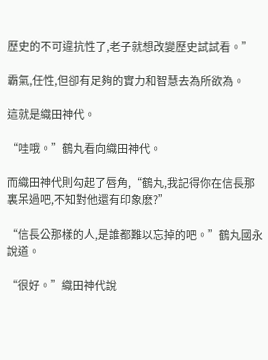歷史的不可違抗性了,老子就想改變歷史試試看。”

霸氣,任性,但卻有足夠的實力和智慧去為所欲為。

這就是織田神代。

“哇哦。”鶴丸看向織田神代。

而織田神代則勾起了唇角,“鶴丸,我記得你在信長那裏呆過吧,不知對他還有印象麽?”

“信長公那樣的人,是誰都難以忘掉的吧。”鶴丸國永說道。

“很好。”織田神代說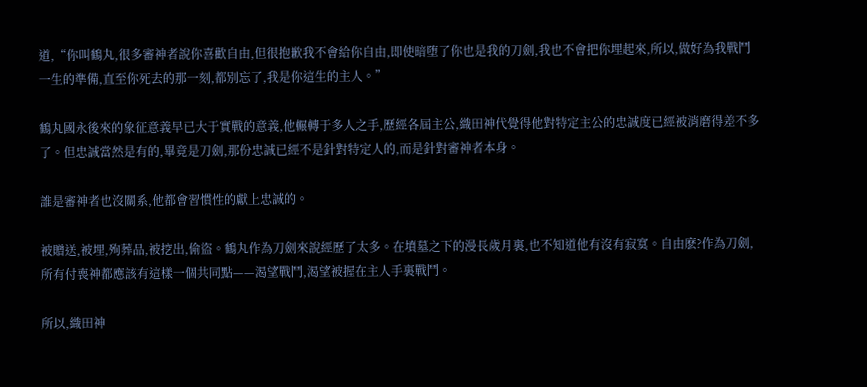道,“你叫鶴丸,很多審神者說你喜歡自由,但很抱歉我不會給你自由,即使暗堕了你也是我的刀劍,我也不會把你埋起來,所以,做好為我戰鬥一生的準備,直至你死去的那一刻,都別忘了,我是你這生的主人。”

鶴丸國永後來的象征意義早已大于實戰的意義,他輾轉于多人之手,歷經各屆主公,織田神代覺得他對特定主公的忠誠度已經被消磨得差不多了。但忠誠當然是有的,畢竟是刀劍,那份忠誠已經不是針對特定人的,而是針對審神者本身。

誰是審神者也沒關系,他都會習慣性的獻上忠誠的。

被贈送,被埋,殉葬品,被挖出,偷盜。鶴丸作為刀劍來說經歷了太多。在墳墓之下的漫長歲月裏,也不知道他有沒有寂寞。自由麽?作為刀劍,所有付喪神都應該有這樣一個共同點——渴望戰鬥,渴望被握在主人手裏戰鬥。

所以,織田神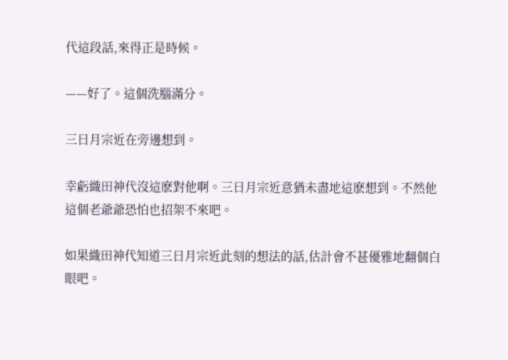代這段話,來得正是時候。

——好了。這個洗腦滿分。

三日月宗近在旁邊想到。

幸虧織田神代沒這麽對他啊。三日月宗近意猶未盡地這麽想到。不然他這個老爺爺恐怕也招架不來吧。

如果織田神代知道三日月宗近此刻的想法的話,估計會不甚優雅地翻個白眼吧。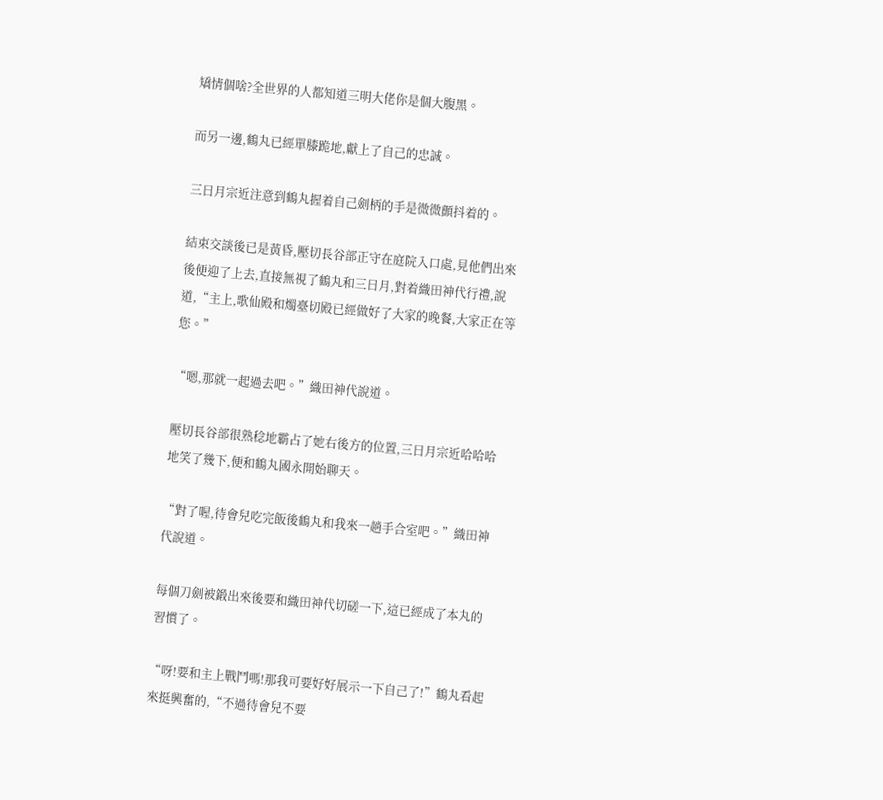矯情個啥?全世界的人都知道三明大佬你是個大腹黑。

而另一邊,鶴丸已經單膝跪地,獻上了自己的忠誠。

三日月宗近注意到鶴丸握着自己劍柄的手是微微顫抖着的。

結束交談後已是黃昏,壓切長谷部正守在庭院入口處,見他們出來後便迎了上去,直接無視了鶴丸和三日月,對着織田神代行禮,說道,“主上,歌仙殿和燭臺切殿已經做好了大家的晚餐,大家正在等您。”

“嗯,那就一起過去吧。”織田神代說道。

壓切長谷部很熟稔地霸占了她右後方的位置,三日月宗近哈哈哈地笑了幾下,便和鶴丸國永開始聊天。

“對了喔,待會兒吃完飯後鶴丸和我來一趟手合室吧。”織田神代說道。

每個刀劍被鍛出來後要和織田神代切磋一下,這已經成了本丸的習慣了。

“呀!要和主上戰鬥嗎!那我可要好好展示一下自己了!”鶴丸看起來挺興奮的,“不過待會兒不要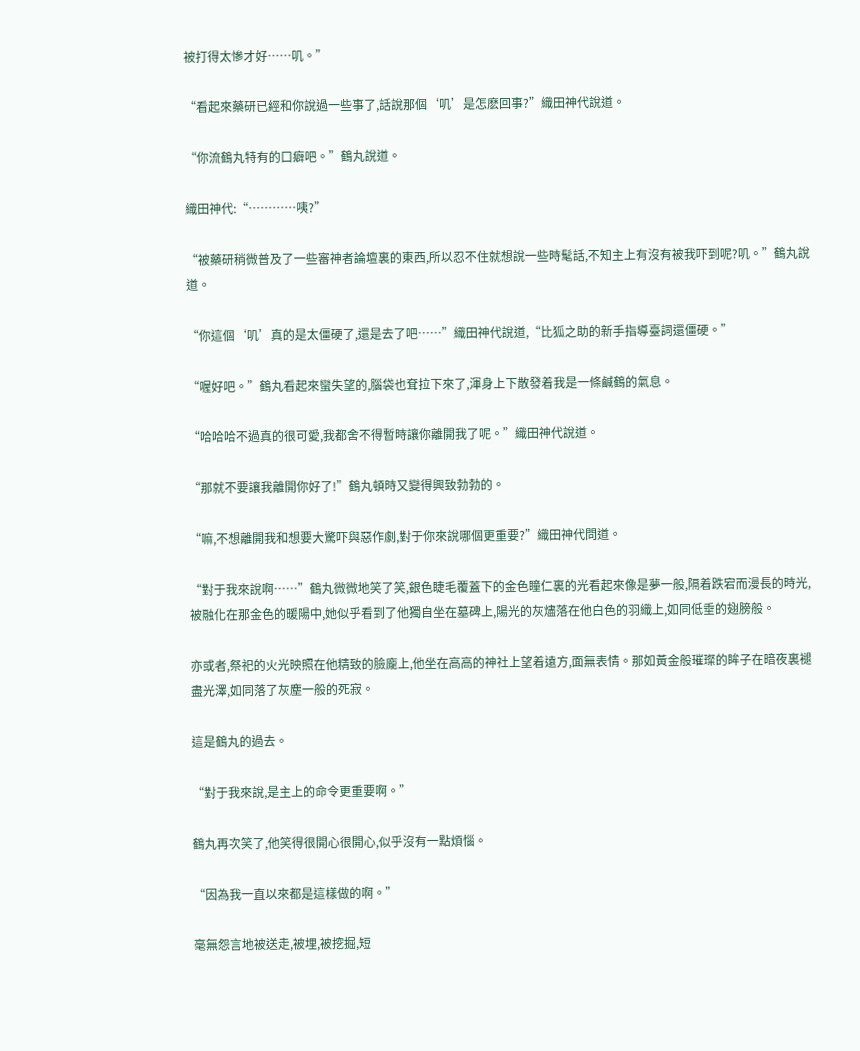被打得太慘才好……叽。”

“看起來藥研已經和你說過一些事了,話說那個‘叽’是怎麽回事?”織田神代說道。

“你流鶴丸特有的口癖吧。”鶴丸說道。

織田神代:“…………咦?”

“被藥研稍微普及了一些審神者論壇裏的東西,所以忍不住就想說一些時髦話,不知主上有沒有被我吓到呢?叽。”鶴丸說道。

“你這個‘叽’真的是太僵硬了,還是去了吧……”織田神代說道,“比狐之助的新手指導臺詞還僵硬。”

“喔好吧。”鶴丸看起來蠻失望的,腦袋也耷拉下來了,渾身上下散發着我是一條鹹鶴的氣息。

“哈哈哈不過真的很可愛,我都舍不得暫時讓你離開我了呢。”織田神代說道。

“那就不要讓我離開你好了!”鶴丸頓時又變得興致勃勃的。

“嘛,不想離開我和想要大驚吓與惡作劇,對于你來說哪個更重要?”織田神代問道。

“對于我來說啊……”鶴丸微微地笑了笑,銀色睫毛覆蓋下的金色瞳仁裏的光看起來像是夢一般,隔着跌宕而漫長的時光,被融化在那金色的暖陽中,她似乎看到了他獨自坐在墓碑上,陽光的灰燼落在他白色的羽織上,如同低垂的翅膀般。

亦或者,祭祀的火光映照在他精致的臉龐上,他坐在高高的神社上望着遠方,面無表情。那如黃金般璀璨的眸子在暗夜裏褪盡光澤,如同落了灰塵一般的死寂。

這是鶴丸的過去。

“對于我來說,是主上的命令更重要啊。”

鶴丸再次笑了,他笑得很開心很開心,似乎沒有一點煩惱。

“因為我一直以來都是這樣做的啊。”

毫無怨言地被送走,被埋,被挖掘,短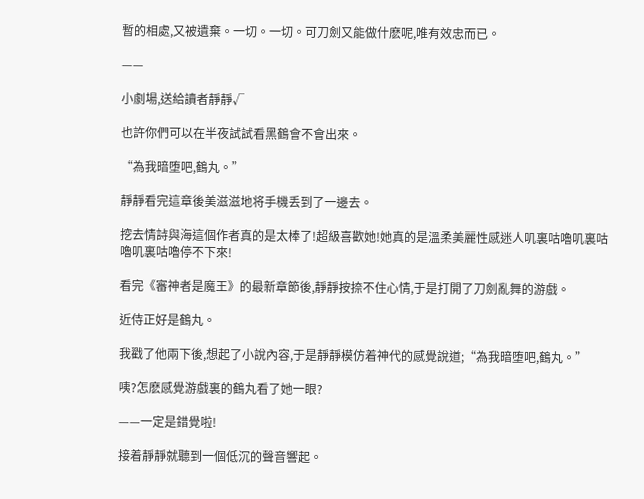暫的相處,又被遺棄。一切。一切。可刀劍又能做什麽呢,唯有效忠而已。

——

小劇場,送給讀者靜靜√

也許你們可以在半夜試試看黑鶴會不會出來。

“為我暗堕吧,鶴丸。”

靜靜看完這章後美滋滋地将手機丢到了一邊去。

挖去情詩與海這個作者真的是太棒了!超級喜歡她!她真的是溫柔美麗性感迷人叽裏咕嚕叽裏咕嚕叽裏咕嚕停不下來!

看完《審神者是魔王》的最新章節後,靜靜按捺不住心情,于是打開了刀劍亂舞的游戲。

近侍正好是鶴丸。

我戳了他兩下後,想起了小說內容,于是靜靜模仿着神代的感覺說道;“為我暗堕吧,鶴丸。”

咦?怎麽感覺游戲裏的鶴丸看了她一眼?

——一定是錯覺啦!

接着靜靜就聽到一個低沉的聲音響起。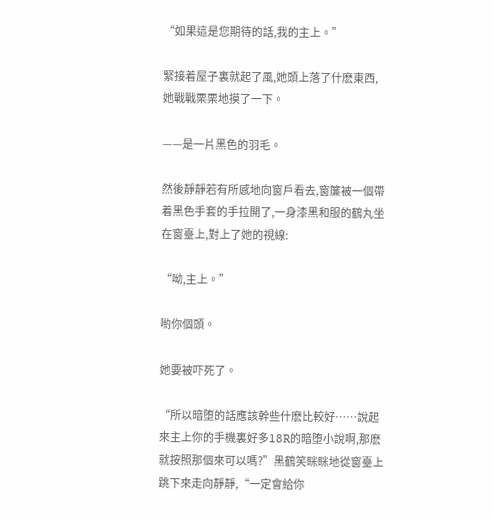“如果這是您期待的話,我的主上。”

緊接着屋子裏就起了風,她頭上落了什麽東西,她戰戰栗栗地摸了一下。

——是一片黑色的羽毛。

然後靜靜若有所感地向窗戶看去,窗簾被一個帶着黑色手套的手拉開了,一身漆黑和服的鶴丸坐在窗臺上,對上了她的視線:

“呦,主上。”

喲你個頭。

她要被吓死了。

“所以暗堕的話應該幹些什麽比較好……說起來主上你的手機裏好多18R的暗堕小說啊,那麽就按照那個來可以嗎?”黑鶴笑眯眯地從窗臺上跳下來走向靜靜,“一定會給你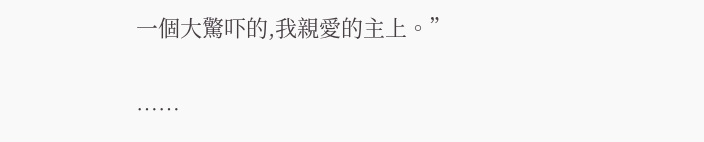一個大驚吓的,我親愛的主上。”

……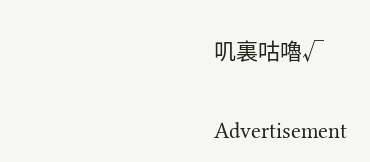叽裏咕嚕√

Advertisement